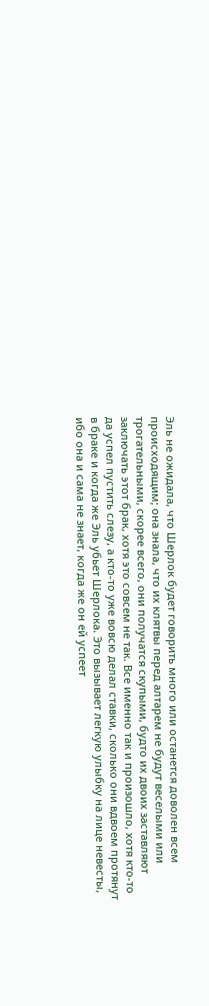Эль не ожидала, что Шерлок будет говорить много или останется доволен всем происходящим; она знала, что их клятвы перед алтарем не будут веселыми или трогательными, скорее всего, они получатся скупыми, будто их двоих заставляют заключать этот брак, хотя это совсем не так. Все именно так и произошло, хотя кто-то да успел пустить слезу, а кто-то уже вовсю делал ставки, сколько они вдвоем протянут в браке и когда же Эль убьет Шерлока. Это вызывает легкую улыбку на лице невесты, ибо она и сама не знает, когда же он ей успеет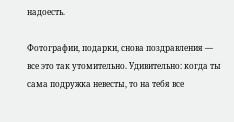надоесть.

Фотографии, подарки, снова поздравления — все это так утомительно. Удивительно: когда ты сама подружка невесты, то на тебя все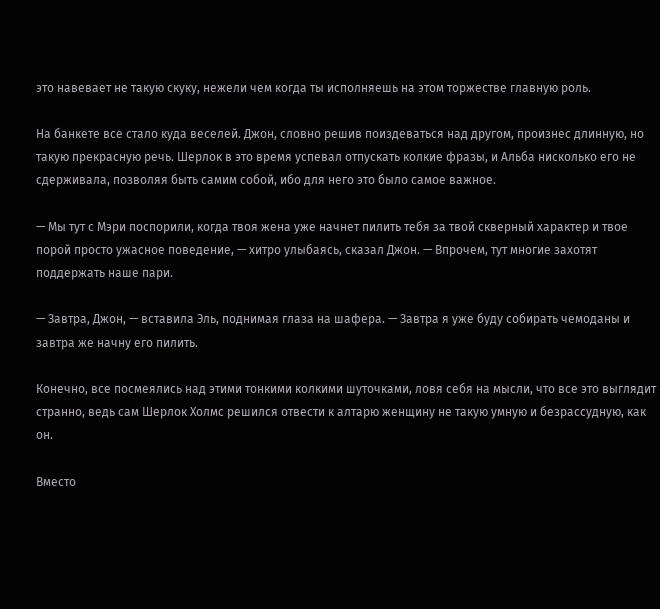это навевает не такую скуку, нежели чем когда ты исполняешь на этом торжестве главную роль.

На банкете все стало куда веселей. Джон, словно решив поиздеваться над другом, произнес длинную, но такую прекрасную речь. Шерлок в это время успевал отпускать колкие фразы, и Альба нисколько его не сдерживала, позволяя быть самим собой, ибо для него это было самое важное.

— Мы тут с Мэри поспорили, когда твоя жена уже начнет пилить тебя за твой скверный характер и твое порой просто ужасное поведение, — хитро улыбаясь, сказал Джон. — Впрочем, тут многие захотят поддержать наше пари.

— Завтра, Джон, — вставила Эль, поднимая глаза на шафера. — Завтра я уже буду собирать чемоданы и завтра же начну его пилить.

Конечно, все посмеялись над этими тонкими колкими шуточками, ловя себя на мысли, что все это выглядит странно, ведь сам Шерлок Холмс решился отвести к алтарю женщину не такую умную и безрассудную, как он.

Вместо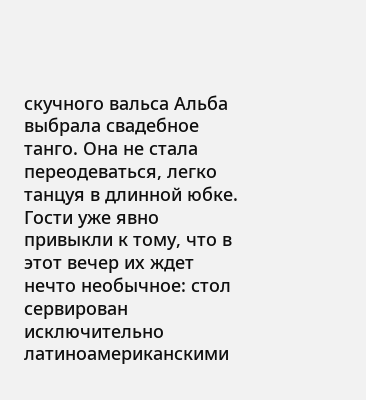скучного вальса Альба выбрала свадебное танго. Она не стала переодеваться, легко танцуя в длинной юбке. Гости уже явно привыкли к тому, что в этот вечер их ждет нечто необычное: стол сервирован исключительно латиноамериканскими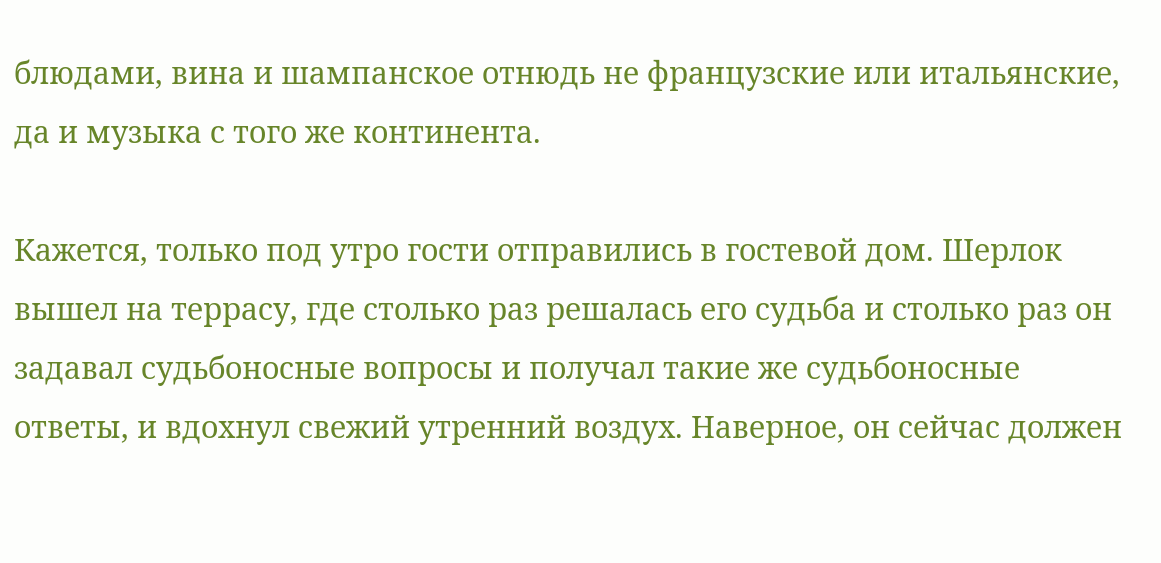блюдами, вина и шампанское отнюдь не французские или итальянские, да и музыка с того же континента.

Кажется, только под утро гости отправились в гостевой дом. Шерлок вышел на террасу, где столько раз решалась его судьба и столько раз он задавал судьбоносные вопросы и получал такие же судьбоносные ответы, и вдохнул свежий утренний воздух. Наверное, он сейчас должен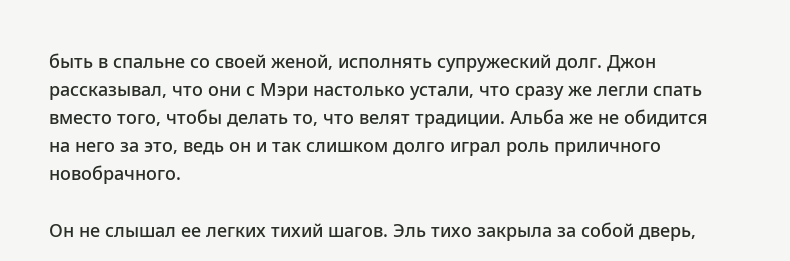быть в спальне со своей женой, исполнять супружеский долг. Джон рассказывал, что они с Мэри настолько устали, что сразу же легли спать вместо того, чтобы делать то, что велят традиции. Альба же не обидится на него за это, ведь он и так слишком долго играл роль приличного новобрачного.

Он не слышал ее легких тихий шагов. Эль тихо закрыла за собой дверь,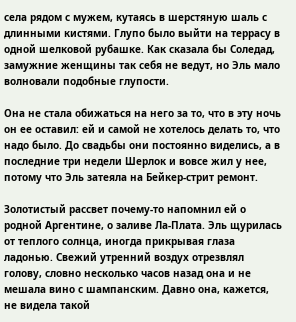села рядом с мужем, кутаясь в шерстяную шаль с длинными кистями. Глупо было выйти на террасу в одной шелковой рубашке. Как сказала бы Соледад, замужние женщины так себя не ведут, но Эль мало волновали подобные глупости.

Она не стала обижаться на него за то, что в эту ночь он ее оставил: ей и самой не хотелось делать то, что надо было. До свадьбы они постоянно виделись, а в последние три недели Шерлок и вовсе жил у нее, потому что Эль затеяла на Бейкер-стрит ремонт.

Золотистый рассвет почему-то напомнил ей о родной Аргентине, о заливе Ла-Плата. Эль щурилась от теплого солнца, иногда прикрывая глаза ладонью. Свежий утренний воздух отрезвлял голову, словно несколько часов назад она и не мешала вино с шампанским. Давно она, кажется, не видела такой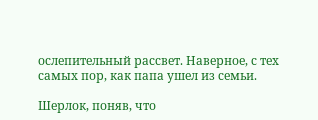ослепительный рассвет. Наверное, с тех самых пор, как папа ушел из семьи.

Шерлок, поняв, что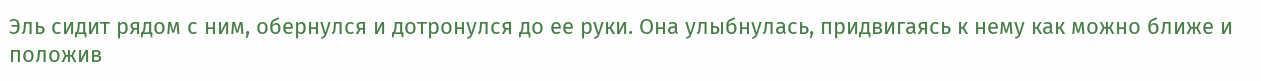Эль сидит рядом с ним, обернулся и дотронулся до ее руки. Она улыбнулась, придвигаясь к нему как можно ближе и положив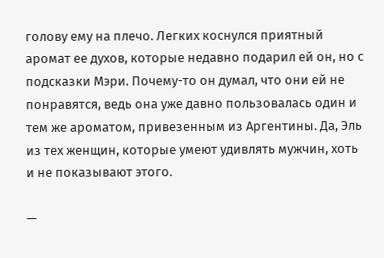голову ему на плечо. Легких коснулся приятный аромат ее духов, которые недавно подарил ей он, но с подсказки Мэри. Почему-то он думал, что они ей не понравятся, ведь она уже давно пользовалась один и тем же ароматом, привезенным из Аргентины. Да, Эль из тех женщин, которые умеют удивлять мужчин, хоть и не показывают этого.

—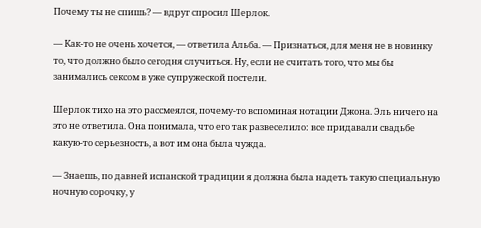Почему ты не спишь? — вдруг спросил Шерлок.

— Как-то не очень хочется, — ответила Альба. — Признаться, для меня не в новинку то, что должно было сегодня случиться. Ну, если не считать того, что мы бы занимались сексом в уже супружеской постели.

Шерлок тихо на это рассмеялся, почему-то вспоминая нотации Джона. Эль ничего на это не ответила. Она понимала, что его так развеселило: все придавали свадьбе какую-то серьезность, а вот им она была чужда.

— Знаешь, по давней испанской традиции я должна была надеть такую специальную ночную сорочку, у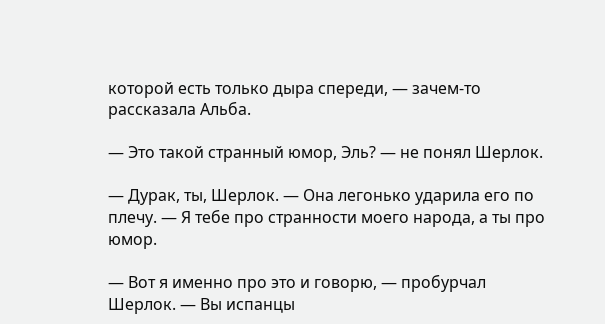которой есть только дыра спереди, — зачем-то рассказала Альба.

— Это такой странный юмор, Эль? — не понял Шерлок.

— Дурак, ты, Шерлок. — Она легонько ударила его по плечу. — Я тебе про странности моего народа, а ты про юмор.

— Вот я именно про это и говорю, — пробурчал Шерлок. — Вы испанцы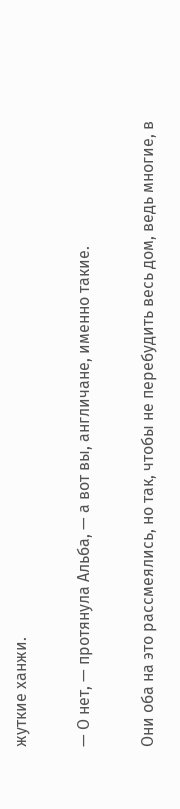жуткие ханжи.

— О нет, — протянула Альба, — а вот вы, англичане, именно такие.

Они оба на это рассмеялись, но так, чтобы не перебудить весь дом, ведь многие, в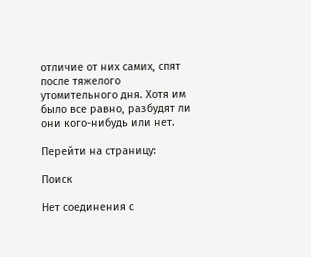отличие от них самих, спят после тяжелого утомительного дня. Хотя им было все равно, разбудят ли они кого-нибудь или нет.

Перейти на страницу:

Поиск

Нет соединения с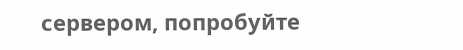сервером, попробуйте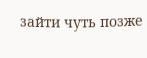зайти чуть позже